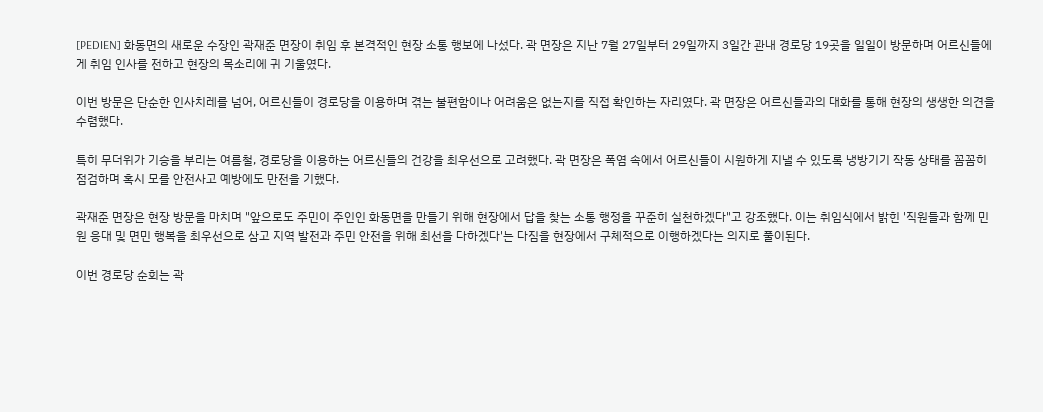[PEDIEN] 화동면의 새로운 수장인 곽재준 면장이 취임 후 본격적인 현장 소통 행보에 나섰다. 곽 면장은 지난 7월 27일부터 29일까지 3일간 관내 경로당 19곳을 일일이 방문하며 어르신들에게 취임 인사를 전하고 현장의 목소리에 귀 기울였다.

이번 방문은 단순한 인사치레를 넘어, 어르신들이 경로당을 이용하며 겪는 불편함이나 어려움은 없는지를 직접 확인하는 자리였다. 곽 면장은 어르신들과의 대화를 통해 현장의 생생한 의견을 수렴했다.

특히 무더위가 기승을 부리는 여름철, 경로당을 이용하는 어르신들의 건강을 최우선으로 고려했다. 곽 면장은 폭염 속에서 어르신들이 시원하게 지낼 수 있도록 냉방기기 작동 상태를 꼼꼼히 점검하며 혹시 모를 안전사고 예방에도 만전을 기했다.

곽재준 면장은 현장 방문을 마치며 "앞으로도 주민이 주인인 화동면을 만들기 위해 현장에서 답을 찾는 소통 행정을 꾸준히 실천하겠다"고 강조했다. 이는 취임식에서 밝힌 '직원들과 함께 민원 응대 및 면민 행복을 최우선으로 삼고 지역 발전과 주민 안전을 위해 최선을 다하겠다'는 다짐을 현장에서 구체적으로 이행하겠다는 의지로 풀이된다.

이번 경로당 순회는 곽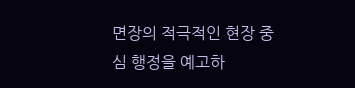면장의 적극적인 현장 중심 행정을 예고하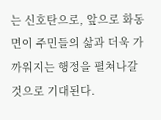는 신호탄으로, 앞으로 화동면이 주민들의 삶과 더욱 가까워지는 행정을 펼쳐나갈 것으로 기대된다.